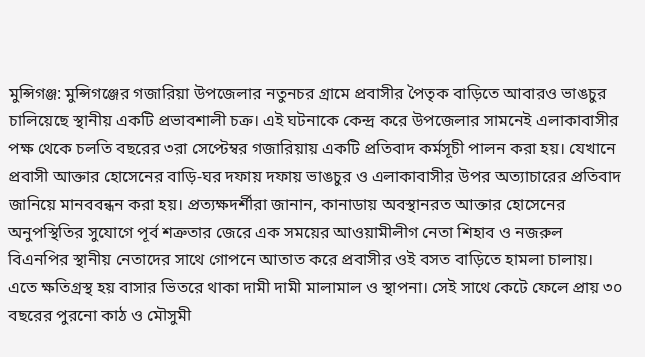মুন্সিগঞ্জ: মুন্সিগঞ্জের গজারিয়া উপজেলার নতুনচর গ্রামে প্রবাসীর পৈতৃক বাড়িতে আবারও ভাঙচুর চালিয়েছে স্থানীয় একটি প্রভাবশালী চক্র। এই ঘটনাকে কেন্দ্র করে উপজেলার সামনেই এলাকাবাসীর পক্ষ থেকে চলতি বছরের ৩রা সেপ্টেম্বর গজারিয়ায় একটি প্রতিবাদ কর্মসূচী পালন করা হয়। যেখানে প্রবাসী আক্তার হোসেনের বাড়ি-ঘর দফায় দফায় ভাঙচুর ও এলাকাবাসীর উপর অত্যাচারের প্রতিবাদ জানিয়ে মানববন্ধন করা হয়। প্রত্যক্ষদর্শীরা জানান, কানাডায় অবস্থানরত আক্তার হোসেনের অনুপস্থিতির সুযোগে পূর্ব শত্রুতার জেরে এক সময়ের আওয়ামীলীগ নেতা শিহাব ও নজরুল বিএনপির স্থানীয় নেতাদের সাথে গোপনে আতাত করে প্রবাসীর ওই বসত বাড়িতে হামলা চালায়।
এতে ক্ষতিগ্রস্থ হয় বাসার ভিতরে থাকা দামী দামী মালামাল ও স্থাপনা। সেই সাথে কেটে ফেলে প্রায় ৩০ বছরের পুরনো কাঠ ও মৌসুমী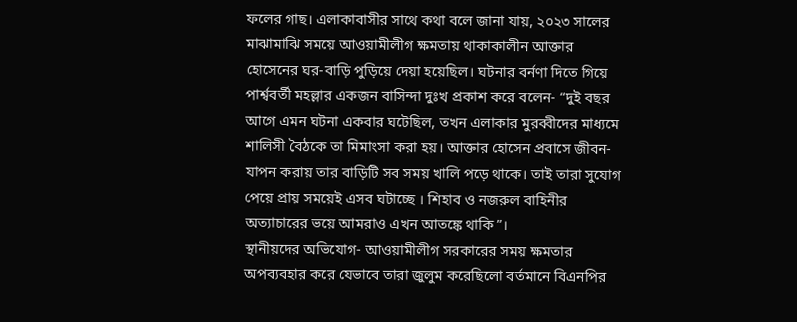ফলের গাছ। এলাকাবাসীর সাথে কথা বলে জানা যায়, ২০২৩ সালের মাঝামাঝি সময়ে আওয়ামীলীগ ক্ষমতায় থাকাকালীন আক্তার হোসেনের ঘর-বাড়ি পুড়িয়ে দেয়া হয়েছিল। ঘটনার বর্নণা দিতে গিয়ে পার্শ্ববর্তী মহল্লার একজন বাসিন্দা দুঃখ প্রকাশ করে বলেন- “দুই বছর আগে এমন ঘটনা একবার ঘটেছিল, তখন এলাকার মুরব্বীদের মাধ্যমে শালিসী বৈঠকে তা মিমাংসা করা হয়। আক্তার হোসেন প্রবাসে জীবন-যাপন করায় তার বাড়িটি সব সময় খালি পড়ে থাকে। তাই তারা সুযোগ পেয়ে প্রায় সময়েই এসব ঘটাচ্ছে । শিহাব ও নজরুল বাহিনীর অত্যাচারের ভয়ে আমরাও এখন আতঙ্কে থাকি”।
স্থানীয়দের অভিযোগ- আওয়ামীলীগ সরকারের সময় ক্ষমতার অপব্যবহার করে যেভাবে তারা জুলুম করেছিলো বর্তমানে বিএনপির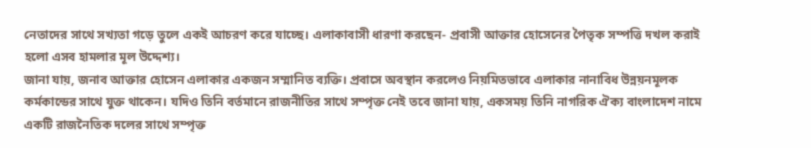নেতাদের সাথে সখ্যতা গড়ে তুলে একই আচরণ করে যাচ্ছে। এলাকাবাসী ধারণা করছেন- প্রবাসী আক্তার হোসেনের পৈতৃক সম্পত্তি দখল করাই হলো এসব হামলার মূল উদ্দেশ্য।
জানা যায়, জনাব আক্তার হোসেন এলাকার একজন সম্মানিত ব্যক্তি। প্রবাসে অবস্থান করলেও নিয়মিতভাবে এলাকার নানাবিধ উন্নয়নমূলক কর্মকান্ডের সাথে যুক্ত থাকেন। যদিও তিনি বর্তমানে রাজনীতির সাথে সম্পৃক্ত নেই তবে জানা যায়, একসময় তিনি নাগরিক ঐক্য বাংলাদেশ নামে একটি রাজনৈতিক দলের সাথে সম্পৃক্ত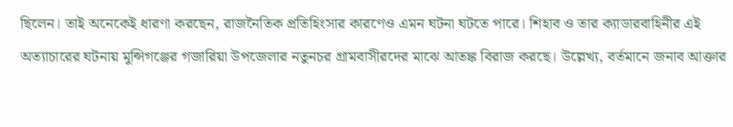ছিলেন। তাই অনেকেই ধারণা করছেন, রাজনৈতিক প্রতিহিংসার কারণেও এমন ঘটনা ঘটতে পারে। শিহাব ও তার ক্যাডারবাহিনীর এই অত্যাচারের ঘটনায় মুন্সিগঞ্জের গজারিয়া উপজেলার নতুনচর গ্রামবাসীরদের মাঝে আতঙ্ক বিরাজ করছে। উল্লেখ্য, বর্তমানে জনাব আক্তার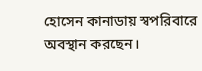হোসেন কানাডায় স্বপরিবারে অবস্থান করছেন।